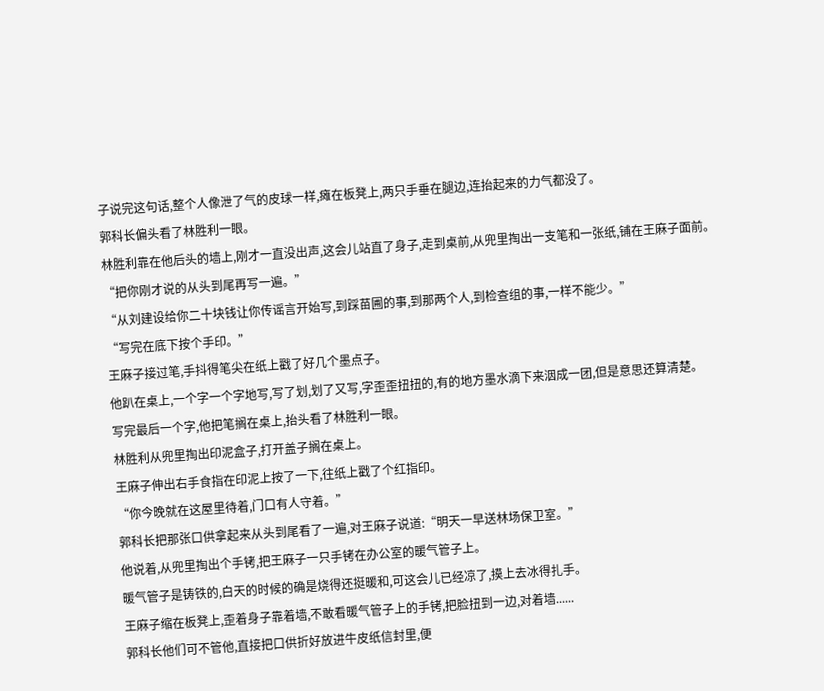子说完这句话,整个人像泄了气的皮球一样,瘫在板凳上,两只手垂在腿边,连抬起来的力气都没了。
郭科长偏头看了林胜利一眼。
林胜利靠在他后头的墙上,刚才一直没出声,这会儿站直了身子,走到桌前,从兜里掏出一支笔和一张纸,铺在王麻子面前。
“把你刚才说的从头到尾再写一遍。”
“从刘建设给你二十块钱让你传谣言开始写,到踩苗圃的事,到那两个人,到检查组的事,一样不能少。”
“写完在底下按个手印。”
王麻子接过笔,手抖得笔尖在纸上戳了好几个墨点子。
他趴在桌上,一个字一个字地写,写了划,划了又写,字歪歪扭扭的,有的地方墨水滴下来洇成一团,但是意思还算清楚。
写完最后一个字,他把笔搁在桌上,抬头看了林胜利一眼。
林胜利从兜里掏出印泥盒子,打开盖子搁在桌上。
王麻子伸出右手食指在印泥上按了一下,往纸上戳了个红指印。
“你今晚就在这屋里待着,门口有人守着。”
郭科长把那张口供拿起来从头到尾看了一遍,对王麻子说道:“明天一早送林场保卫室。”
他说着,从兜里掏出个手铐,把王麻子一只手铐在办公室的暖气管子上。
暖气管子是铸铁的,白天的时候的确是烧得还挺暖和,可这会儿已经凉了,摸上去冰得扎手。
王麻子缩在板凳上,歪着身子靠着墙,不敢看暖气管子上的手铐,把脸扭到一边,对着墙......
郭科长他们可不管他,直接把口供折好放进牛皮纸信封里,便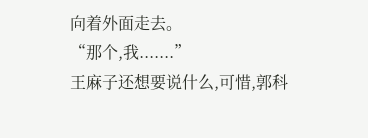向着外面走去。
“那个,我.......”
王麻子还想要说什么,可惜,郭科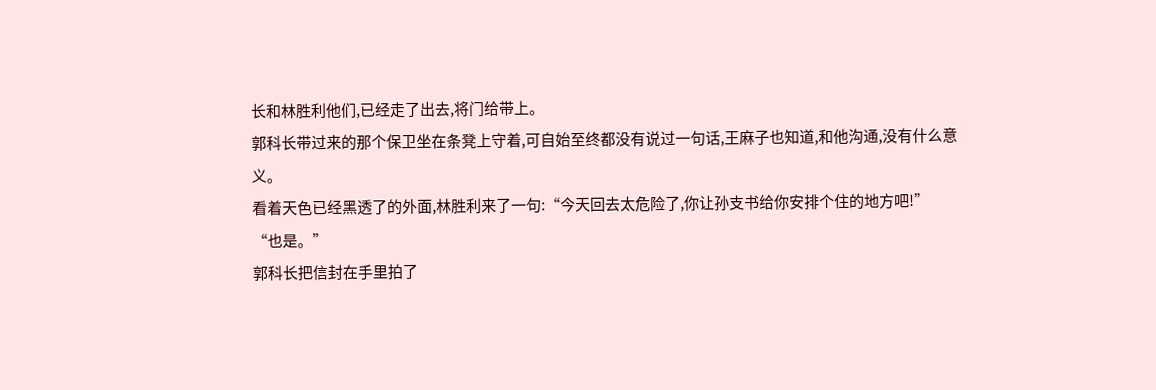长和林胜利他们,已经走了出去,将门给带上。
郭科长带过来的那个保卫坐在条凳上守着,可自始至终都没有说过一句话,王麻子也知道,和他沟通,没有什么意义。
看着天色已经黑透了的外面,林胜利来了一句:“今天回去太危险了,你让孙支书给你安排个住的地方吧!”
“也是。”
郭科长把信封在手里拍了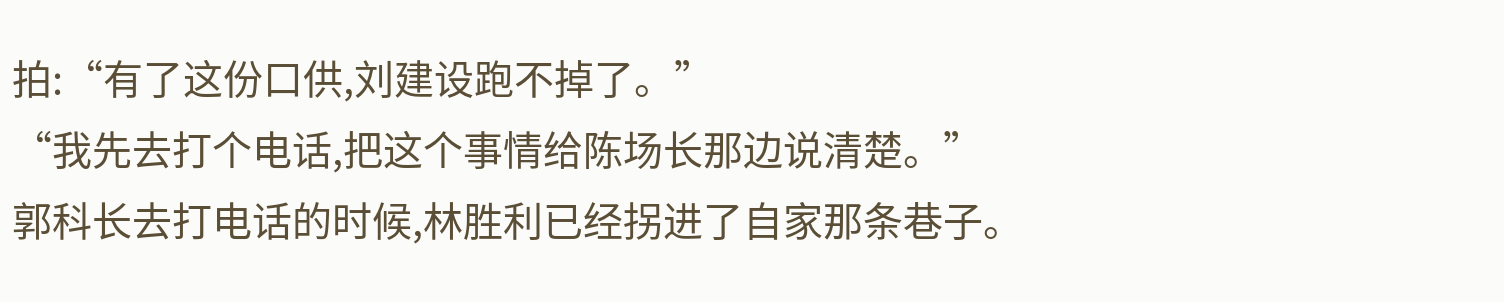拍:“有了这份口供,刘建设跑不掉了。”
“我先去打个电话,把这个事情给陈场长那边说清楚。”
郭科长去打电话的时候,林胜利已经拐进了自家那条巷子。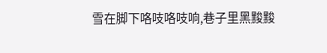雪在脚下咯吱咯吱响,巷子里黑黢黢